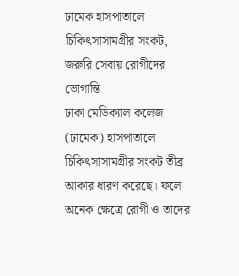ঢামেক হাসপাতালে চিকিৎসাসামগ্রীর সংকট, জরুরি সেবায় রোগীদের ভোগান্তি
ঢাকা মেডিক্যাল কলেজ (ঢামেক) হাসপাতালে চিকিৎসাসামগ্রীর সংকট তীব্র আকার ধারণ করেছে। ফলে অনেক ক্ষেত্রে রোগী ও তাদের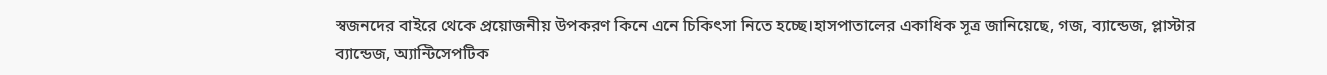স্বজনদের বাইরে থেকে প্রয়োজনীয় উপকরণ কিনে এনে চিকিৎসা নিতে হচ্ছে।হাসপাতালের একাধিক সূত্র জানিয়েছে, গজ, ব্যান্ডেজ, প্লাস্টার ব্যান্ডেজ, অ্যান্টিসেপটিক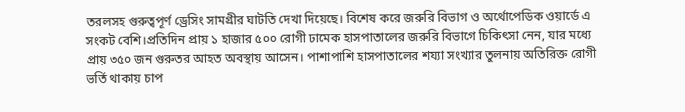তরলসহ গুরুত্বপূর্ণ ড্রেসিং সামগ্রীর ঘাটতি দেখা দিয়েছে। বিশেষ করে জরুরি বিভাগ ও অর্থোপেডিক ওয়ার্ডে এ সংকট বেশি।প্রতিদিন প্রায় ১ হাজার ৫০০ রোগী ঢামেক হাসপাতালের জরুরি বিভাগে চিকিৎসা নেন, যার মধ্যে প্রায় ৩৫০ জন গুরুতর আহত অবস্থায় আসেন। পাশাপাশি হাসপাতালের শয্যা সংখ্যার তুলনায় অতিরিক্ত রোগী ভর্তি থাকায় চাপ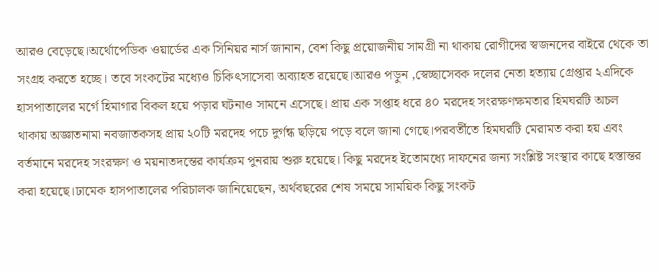আরও বেড়েছে।অর্থোপেডিক ওয়ার্ডের এক সিনিয়র নার্স জানান, বেশ কিছু প্রয়োজনীয় সামগ্রী না থাকায় রোগীদের স্বজনদের বাইরে থেকে তা সংগ্রহ করতে হচ্ছে। তবে সংকটের মধ্যেও চিকিৎসাসেবা অব্যাহত রয়েছে।আরও পড়ুন ,স্বেচ্ছাসেবক দলের নেতা হত্যায় গ্রেপ্তার ২এদিকে হাসপাতালের মর্গে হিমাগার বিকল হয়ে পড়ার ঘটনাও সামনে এসেছে। প্রায় এক সপ্তাহ ধরে ৪০ মরদেহ সংরক্ষণক্ষমতার হিমঘরটি অচল থাকায় অজ্ঞাতনামা নবজাতকসহ প্রায় ২০টি মরদেহ পচে দুর্গন্ধ ছড়িয়ে পড়ে বলে জানা গেছে।পরবর্তীতে হিমঘরটি মেরামত করা হয় এবং বর্তমানে মরদেহ সংরক্ষণ ও ময়নাতদন্তের কার্যক্রম পুনরায় শুরু হয়েছে। কিছু মরদেহ ইতোমধ্যে দাফনের জন্য সংশ্লিষ্ট সংস্থার কাছে হস্তান্তর করা হয়েছে।ঢামেক হাসপাতালের পরিচালক জানিয়েছেন, অর্থবছরের শেষ সময়ে সাময়িক কিছু সংকট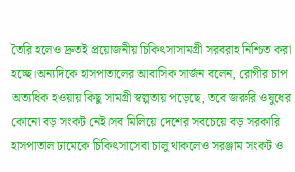তৈরি হলেও দ্রুতই প্রয়োজনীয় চিকিৎসাসামগ্রী সরবরাহ নিশ্চিত করা হচ্ছে।অন্যদিকে হাসপাতালের আবাসিক সার্জন বলেন, রোগীর চাপ অত্যধিক হওয়ায় কিছু সামগ্রী স্বল্পতায় পড়েছে, তবে জরুরি ওষুধের কোনো বড় সংকট নেই।সব মিলিয়ে দেশের সবচেয়ে বড় সরকারি হাসপাতাল ঢামেকে চিকিৎসাসেবা চালু থাকলেও সরঞ্জাম সংকট ও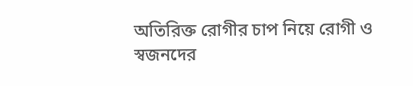অতিরিক্ত রোগীর চাপ নিয়ে রোগী ও স্বজনদের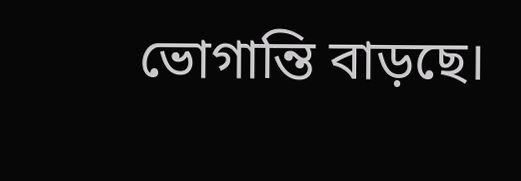ভোগান্তি বাড়ছে।